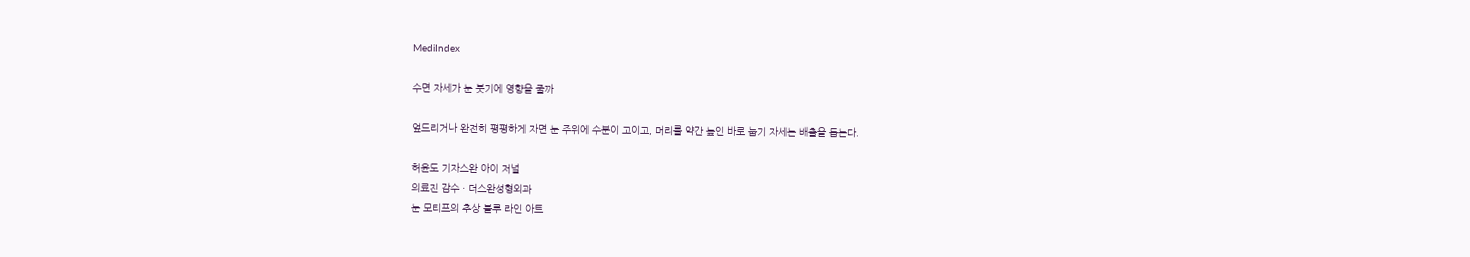MediIndex

수면 자세가 눈 붓기에 영향을 줄까

엎드리거나 완전히 평평하게 자면 눈 주위에 수분이 고이고, 머리를 약간 높인 바로 눕기 자세는 배출을 돕는다.

허윤도 기자스완 아이 저널
의료진 감수 · 더스완성형외과
눈 모티프의 추상 블루 라인 아트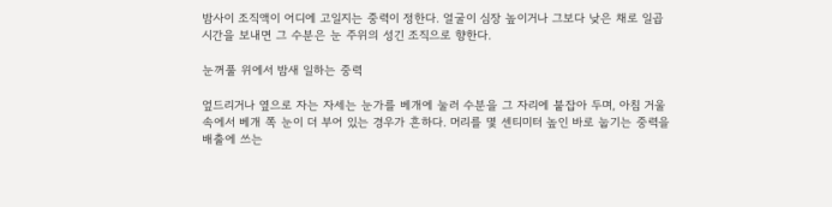밤사이 조직액이 어디에 고일지는 중력이 정한다. 얼굴이 심장 높이거나 그보다 낮은 채로 일곱 시간을 보내면 그 수분은 눈 주위의 성긴 조직으로 향한다.

눈꺼풀 위에서 밤새 일하는 중력

엎드리거나 옆으로 자는 자세는 눈가를 베개에 눌러 수분을 그 자리에 붙잡아 두며, 아침 거울 속에서 베개 쪽 눈이 더 부어 있는 경우가 흔하다. 머리를 몇 센티미터 높인 바로 눕기는 중력을 배출에 쓰는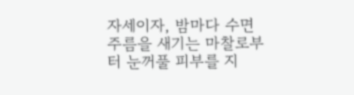자세이자, 밤마다 수면 주름을 새기는 마찰로부터 눈꺼풀 피부를 지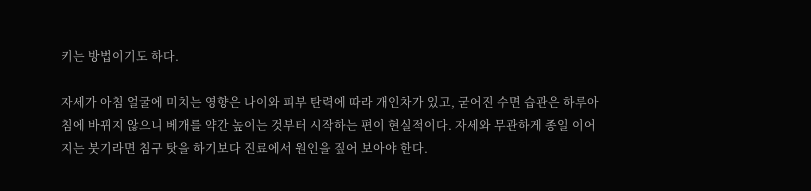키는 방법이기도 하다.

자세가 아침 얼굴에 미치는 영향은 나이와 피부 탄력에 따라 개인차가 있고, 굳어진 수면 습관은 하루아침에 바뀌지 않으니 베개를 약간 높이는 것부터 시작하는 편이 현실적이다. 자세와 무관하게 종일 이어지는 붓기라면 침구 탓을 하기보다 진료에서 원인을 짚어 보아야 한다.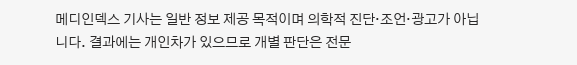메디인덱스 기사는 일반 정보 제공 목적이며 의학적 진단·조언·광고가 아닙니다. 결과에는 개인차가 있으므로 개별 판단은 전문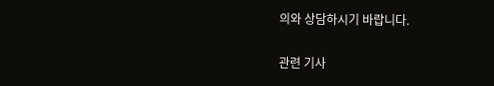의와 상담하시기 바랍니다.

관련 기사